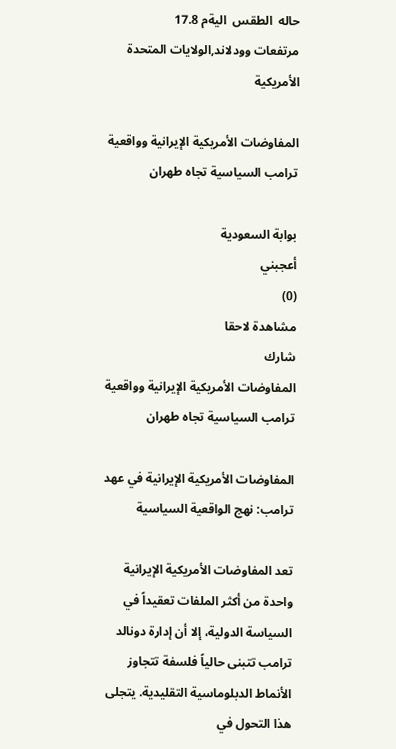حاله  الطقس  اليةم 17.8
مرتفعات وودلاند,الولايات المتحدة الأمريكية

المفاوضات الأمريكية الإيرانية وواقعية ترامب السياسية تجاه طهران

بوابة السعودية
أعجبني
(0)
مشاهدة لاحقا
شارك
المفاوضات الأمريكية الإيرانية وواقعية ترامب السياسية تجاه طهران

المفاوضات الأمريكية الإيرانية في عهد ترامب: نهج الواقعية السياسية

تعد المفاوضات الأمريكية الإيرانية واحدة من أكثر الملفات تعقيداً في السياسة الدولية، إلا أن إدارة دونالد ترامب تتبنى حالياً فلسفة تتجاوز الأنماط الدبلوماسية التقليدية. يتجلى هذا التحول في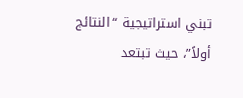تبني استراتيجية “النتائج أولاً”، حيث تبتعد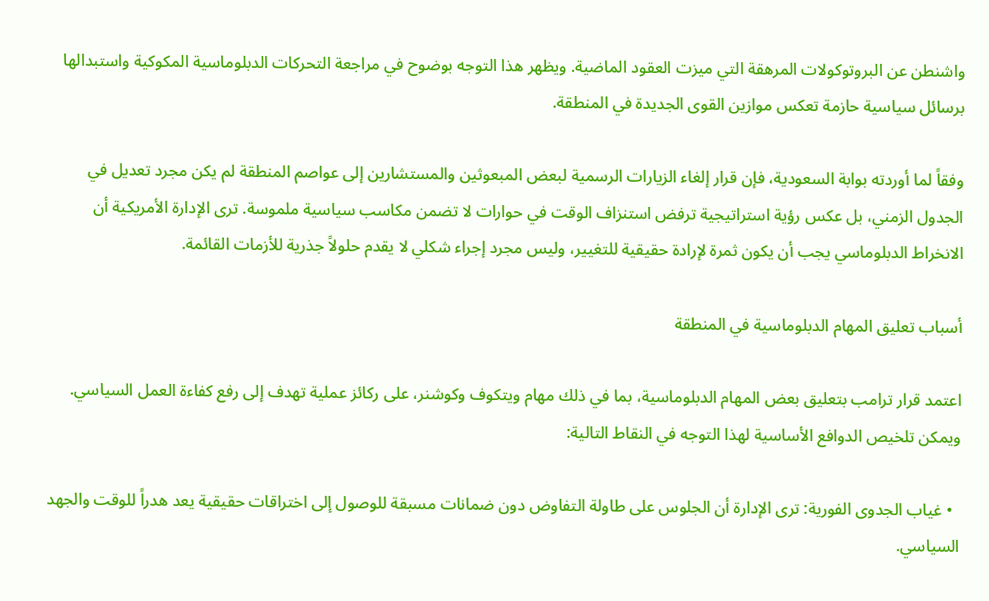واشنطن عن البروتوكولات المرهقة التي ميزت العقود الماضية. ويظهر هذا التوجه بوضوح في مراجعة التحركات الدبلوماسية المكوكية واستبدالها برسائل سياسية حازمة تعكس موازين القوى الجديدة في المنطقة.

وفقاً لما أوردته بوابة السعودية، فإن قرار إلغاء الزيارات الرسمية لبعض المبعوثين والمستشارين إلى عواصم المنطقة لم يكن مجرد تعديل في الجدول الزمني، بل عكس رؤية استراتيجية ترفض استنزاف الوقت في حوارات لا تضمن مكاسب سياسية ملموسة. ترى الإدارة الأمريكية أن الانخراط الدبلوماسي يجب أن يكون ثمرة لإرادة حقيقية للتغيير، وليس مجرد إجراء شكلي لا يقدم حلولاً جذرية للأزمات القائمة.

أسباب تعليق المهام الدبلوماسية في المنطقة

اعتمد قرار ترامب بتعليق بعض المهام الدبلوماسية، بما في ذلك مهام ويتكوف وكوشنر، على ركائز عملية تهدف إلى رفع كفاءة العمل السياسي. ويمكن تلخيص الدوافع الأساسية لهذا التوجه في النقاط التالية:

  • غياب الجدوى الفورية: ترى الإدارة أن الجلوس على طاولة التفاوض دون ضمانات مسبقة للوصول إلى اختراقات حقيقية يعد هدراً للوقت والجهد السياسي.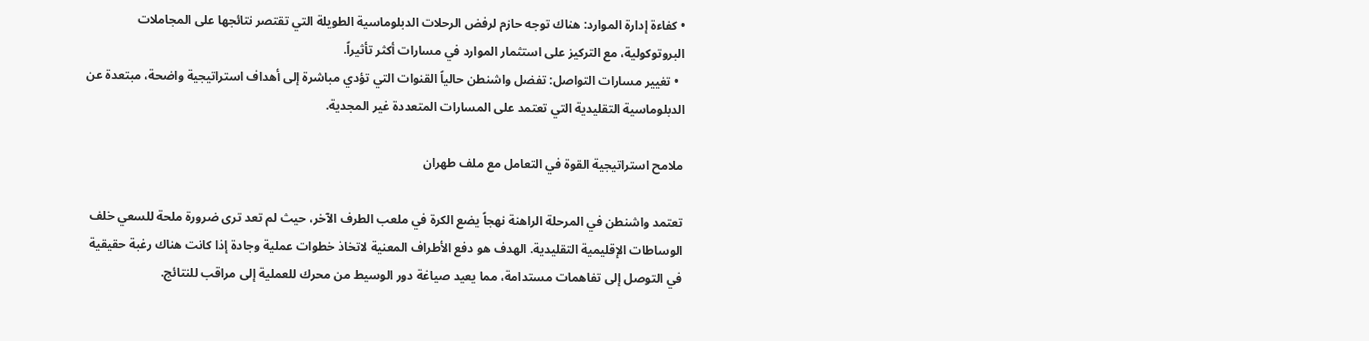• كفاءة إدارة الموارد: هناك توجه حازم لرفض الرحلات الدبلوماسية الطويلة التي تقتصر نتائجها على المجاملات البروتوكولية، مع التركيز على استثمار الموارد في مسارات أكثر تأثيراً.
  • تغيير مسارات التواصل: تفضل واشنطن حالياً القنوات التي تؤدي مباشرة إلى أهداف استراتيجية واضحة، مبتعدة عن الدبلوماسية التقليدية التي تعتمد على المسارات المتعددة غير المجدية.

ملامح استراتيجية القوة في التعامل مع ملف طهران

تعتمد واشنطن في المرحلة الراهنة نهجاً يضع الكرة في ملعب الطرف الآخر، حيث لم تعد ترى ضرورة ملحة للسعي خلف الوساطات الإقليمية التقليدية. الهدف هو دفع الأطراف المعنية لاتخاذ خطوات عملية وجادة إذا كانت هناك رغبة حقيقية في التوصل إلى تفاهمات مستدامة، مما يعيد صياغة دور الوسيط من محرك للعملية إلى مراقب للنتائج.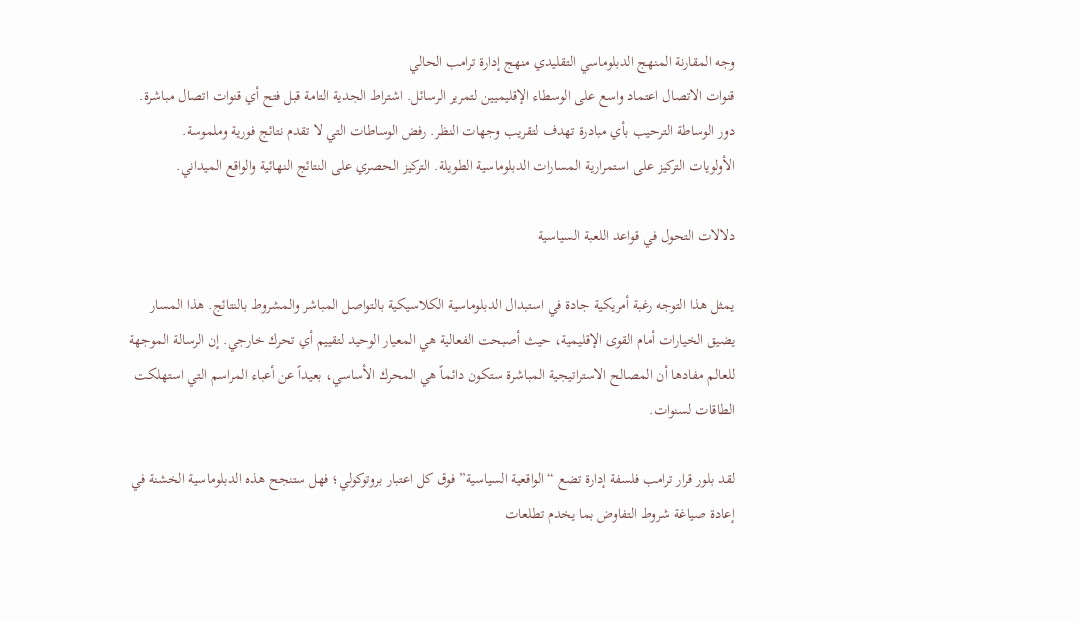وجه المقارنة المنهج الدبلوماسي التقليدي منهج إدارة ترامب الحالي
قنوات الاتصال اعتماد واسع على الوسطاء الإقليميين لتمرير الرسائل. اشتراط الجدية التامة قبل فتح أي قنوات اتصال مباشرة.
دور الوساطة الترحيب بأي مبادرة تهدف لتقريب وجهات النظر. رفض الوساطات التي لا تقدم نتائج فورية وملموسة.
الأولويات التركيز على استمرارية المسارات الدبلوماسية الطويلة. التركيز الحصري على النتائج النهائية والواقع الميداني.

دلالات التحول في قواعد اللعبة السياسية

يمثل هذا التوجه رغبة أمريكية جادة في استبدال الدبلوماسية الكلاسيكية بالتواصل المباشر والمشروط بالنتائج. هذا المسار يضيق الخيارات أمام القوى الإقليمية، حيث أصبحت الفعالية هي المعيار الوحيد لتقييم أي تحرك خارجي. إن الرسالة الموجهة للعالم مفادها أن المصالح الاستراتيجية المباشرة ستكون دائماً هي المحرك الأساسي، بعيداً عن أعباء المراسم التي استهلكت الطاقات لسنوات.

لقد بلور قرار ترامب فلسفة إدارة تضع “الواقعية السياسية” فوق كل اعتبار بروتوكولي؛ فهل ستنجح هذه الدبلوماسية الخشنة في إعادة صياغة شروط التفاوض بما يخدم تطلعات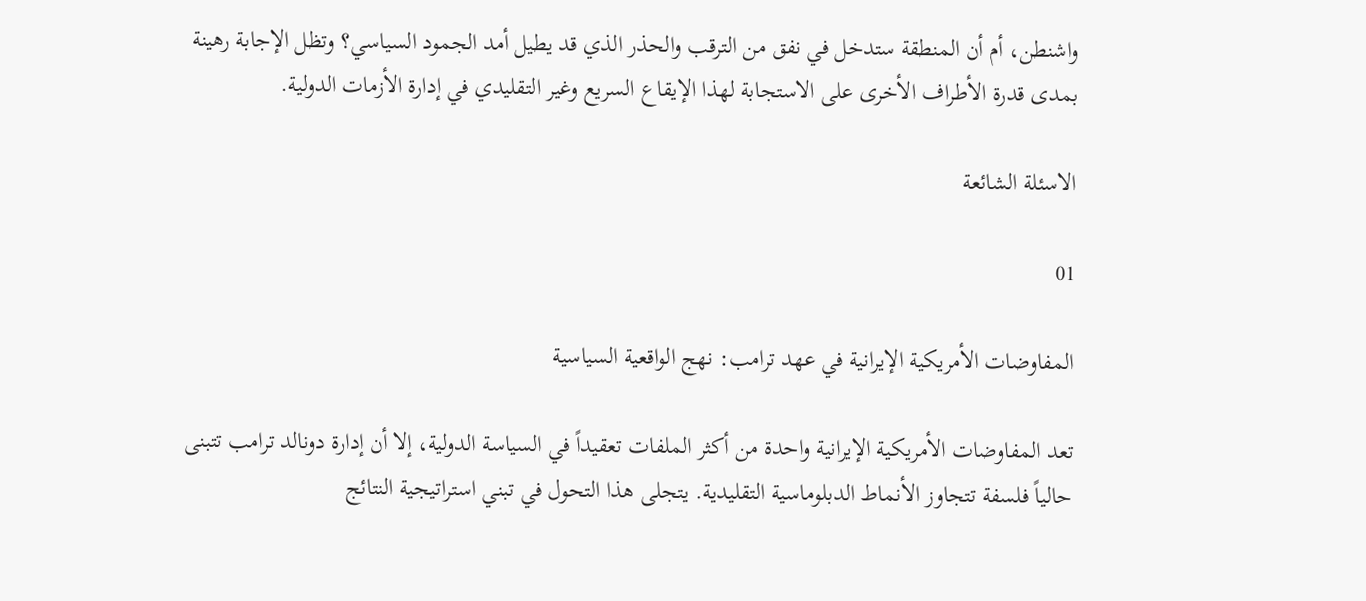واشنطن، أم أن المنطقة ستدخل في نفق من الترقب والحذر الذي قد يطيل أمد الجمود السياسي؟ وتظل الإجابة رهينة بمدى قدرة الأطراف الأخرى على الاستجابة لهذا الإيقاع السريع وغير التقليدي في إدارة الأزمات الدولية.

الاسئلة الشائعة

01

المفاوضات الأمريكية الإيرانية في عهد ترامب: نهج الواقعية السياسية

تعد المفاوضات الأمريكية الإيرانية واحدة من أكثر الملفات تعقيداً في السياسة الدولية، إلا أن إدارة دونالد ترامب تتبنى حالياً فلسفة تتجاوز الأنماط الدبلوماسية التقليدية. يتجلى هذا التحول في تبني استراتيجية النتائج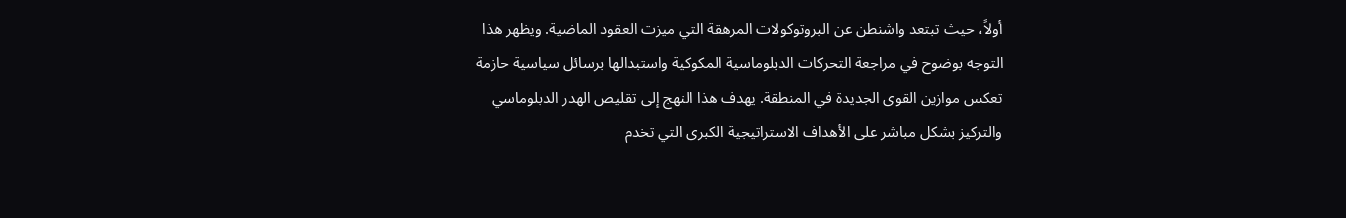أولاً، حيث تبتعد واشنطن عن البروتوكولات المرهقة التي ميزت العقود الماضية. ويظهر هذا التوجه بوضوح في مراجعة التحركات الدبلوماسية المكوكية واستبدالها برسائل سياسية حازمة تعكس موازين القوى الجديدة في المنطقة. يهدف هذا النهج إلى تقليص الهدر الدبلوماسي والتركيز بشكل مباشر على الأهداف الاستراتيجية الكبرى التي تخدم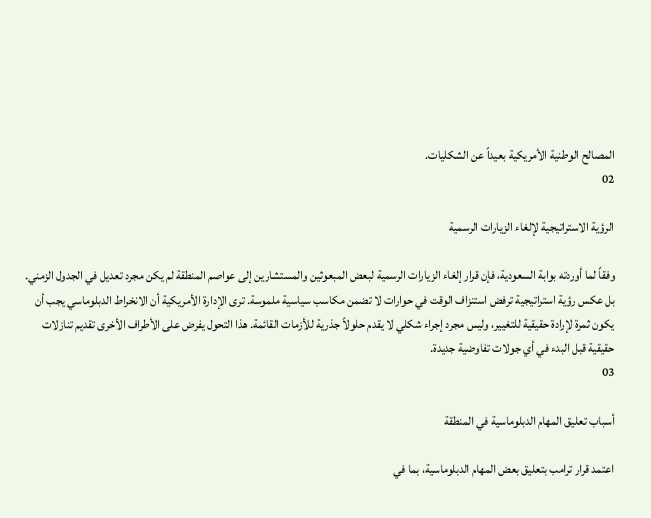المصالح الوطنية الأمريكية بعيداً عن الشكليات.
02

الرؤية الاستراتيجية لإلغاء الزيارات الرسمية

وفقاً لما أوردته بوابة السعودية، فإن قرار إلغاء الزيارات الرسمية لبعض المبعوثين والمستشارين إلى عواصم المنطقة لم يكن مجرد تعديل في الجدول الزمني. بل عكس رؤية استراتيجية ترفض استنزاف الوقت في حوارات لا تضمن مكاسب سياسية ملموسة. ترى الإدارة الأمريكية أن الانخراط الدبلوماسي يجب أن يكون ثمرة لإرادة حقيقية للتغيير، وليس مجرد إجراء شكلي لا يقدم حلولاً جذرية للأزمات القائمة. هذا التحول يفرض على الأطراف الأخرى تقديم تنازلات حقيقية قبل البدء في أي جولات تفاوضية جديدة.
03

أسباب تعليق المهام الدبلوماسية في المنطقة

اعتمد قرار ترامب بتعليق بعض المهام الدبلوماسية، بما في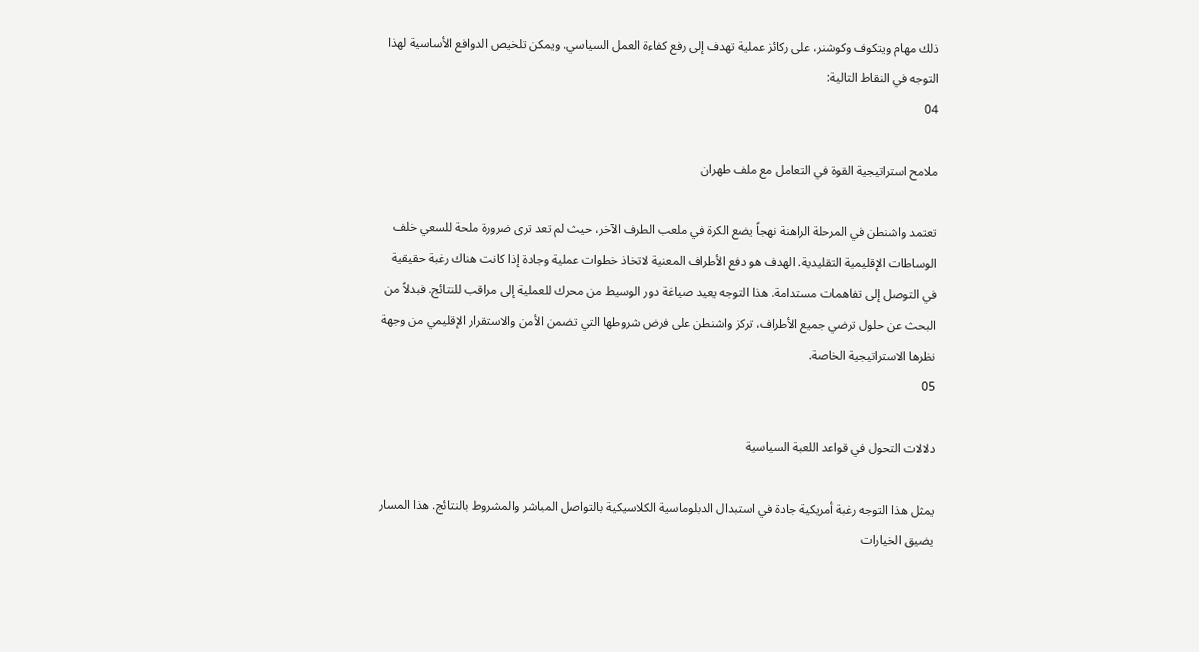ذلك مهام ويتكوف وكوشنر، على ركائز عملية تهدف إلى رفع كفاءة العمل السياسي. ويمكن تلخيص الدوافع الأساسية لهذا التوجه في النقاط التالية:
04

ملامح استراتيجية القوة في التعامل مع ملف طهران

تعتمد واشنطن في المرحلة الراهنة نهجاً يضع الكرة في ملعب الطرف الآخر، حيث لم تعد ترى ضرورة ملحة للسعي خلف الوساطات الإقليمية التقليدية. الهدف هو دفع الأطراف المعنية لاتخاذ خطوات عملية وجادة إذا كانت هناك رغبة حقيقية في التوصل إلى تفاهمات مستدامة. هذا التوجه يعيد صياغة دور الوسيط من محرك للعملية إلى مراقب للنتائج. فبدلاً من البحث عن حلول ترضي جميع الأطراف، تركز واشنطن على فرض شروطها التي تضمن الأمن والاستقرار الإقليمي من وجهة نظرها الاستراتيجية الخاصة.
05

دلالات التحول في قواعد اللعبة السياسية

يمثل هذا التوجه رغبة أمريكية جادة في استبدال الدبلوماسية الكلاسيكية بالتواصل المباشر والمشروط بالنتائج. هذا المسار يضيق الخيارات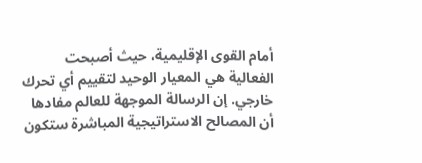أمام القوى الإقليمية، حيث أصبحت الفعالية هي المعيار الوحيد لتقييم أي تحرك خارجي. إن الرسالة الموجهة للعالم مفادها أن المصالح الاستراتيجية المباشرة ستكون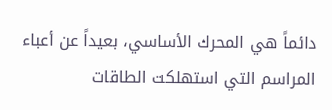دائماً هي المحرك الأساسي، بعيداً عن أعباء المراسم التي استهلكت الطاقات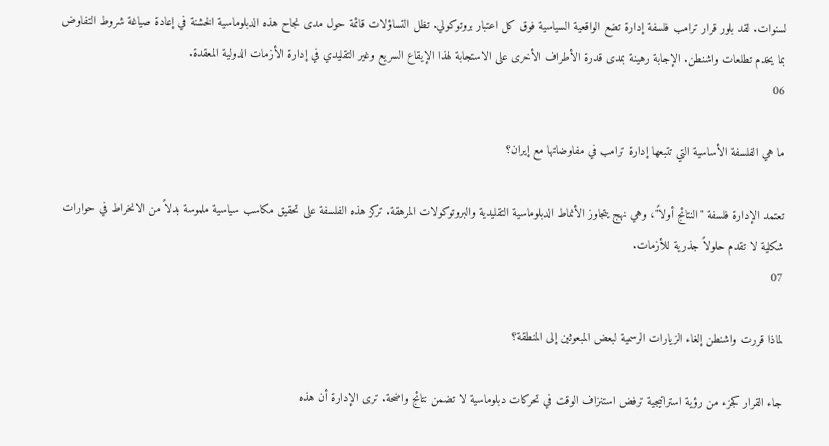لسنوات. لقد بلور قرار ترامب فلسفة إدارة تضع الواقعية السياسية فوق كل اعتبار بروتوكولي. تظل التساؤلات قائمة حول مدى نجاح هذه الدبلوماسية الخشنة في إعادة صياغة شروط التفاوض بما يخدم تطلعات واشنطن. الإجابة رهينة بمدى قدرة الأطراف الأخرى على الاستجابة لهذا الإيقاع السريع وغير التقليدي في إدارة الأزمات الدولية المعقدة.
06

ما هي الفلسفة الأساسية التي تتبعها إدارة ترامب في مفاوضاتها مع إيران؟

تعتمد الإدارة فلسفة "النتائج أولاً"، وهي نهج يتجاوز الأنماط الدبلوماسية التقليدية والبروتوكولات المرهقة. تركز هذه الفلسفة على تحقيق مكاسب سياسية ملموسة بدلاً من الانخراط في حوارات شكلية لا تقدم حلولاً جذرية للأزمات.
07

لماذا قررت واشنطن إلغاء الزيارات الرسمية لبعض المبعوثين إلى المنطقة؟

جاء القرار كجزء من رؤية استراتيجية ترفض استنزاف الوقت في تحركات دبلوماسية لا تضمن نتائج واضحة. ترى الإدارة أن هذه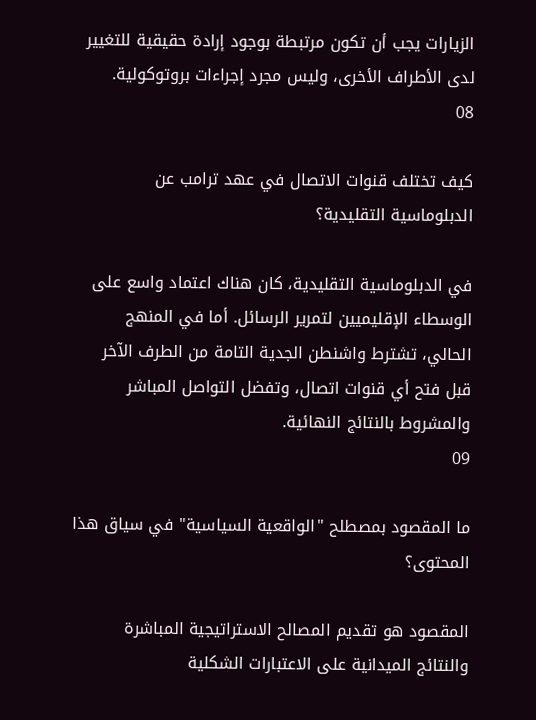الزيارات يجب أن تكون مرتبطة بوجود إرادة حقيقية للتغيير لدى الأطراف الأخرى، وليس مجرد إجراءات بروتوكولية.
08

كيف تختلف قنوات الاتصال في عهد ترامب عن الدبلوماسية التقليدية؟

في الدبلوماسية التقليدية، كان هناك اعتماد واسع على الوسطاء الإقليميين لتمرير الرسائل. أما في المنهج الحالي، تشترط واشنطن الجدية التامة من الطرف الآخر قبل فتح أي قنوات اتصال، وتفضل التواصل المباشر والمشروط بالنتائج النهائية.
09

ما المقصود بمصطلح "الواقعية السياسية" في سياق هذا المحتوى؟

المقصود هو تقديم المصالح الاستراتيجية المباشرة والنتائج الميدانية على الاعتبارات الشكلية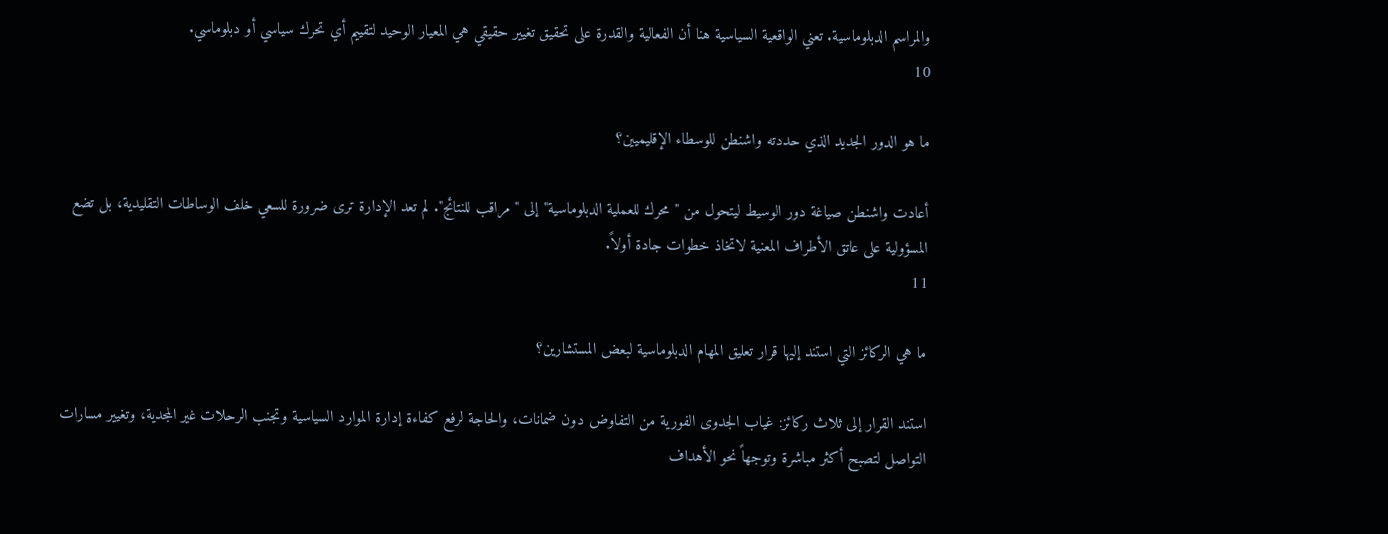والمراسم الدبلوماسية. تعني الواقعية السياسية هنا أن الفعالية والقدرة على تحقيق تغيير حقيقي هي المعيار الوحيد لتقييم أي تحرك سياسي أو دبلوماسي.
10

ما هو الدور الجديد الذي حددته واشنطن للوسطاء الإقليميين؟

أعادت واشنطن صياغة دور الوسيط ليتحول من "محرك للعملية الدبلوماسية" إلى "مراقب للنتائج". لم تعد الإدارة ترى ضرورة للسعي خلف الوساطات التقليدية، بل تضع المسؤولية على عاتق الأطراف المعنية لاتخاذ خطوات جادة أولاً.
11

ما هي الركائز التي استند إليها قرار تعليق المهام الدبلوماسية لبعض المستشارين؟

استند القرار إلى ثلاث ركائز: غياب الجدوى الفورية من التفاوض دون ضمانات، والحاجة لرفع كفاءة إدارة الموارد السياسية وتجنب الرحلات غير المجدية، وتغيير مسارات التواصل لتصبح أكثر مباشرة وتوجهاً نحو الأهداف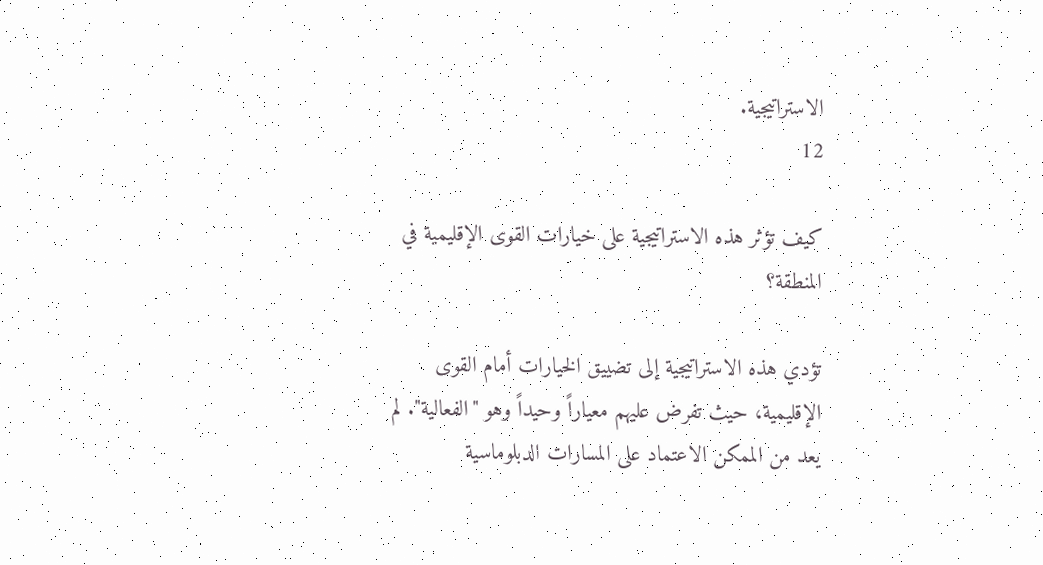الاستراتيجية.
12

كيف تؤثر هذه الاستراتيجية على خيارات القوى الإقليمية في المنطقة؟

تؤدي هذه الاستراتيجية إلى تضييق الخيارات أمام القوى الإقليمية، حيث تفرض عليهم معياراً وحيداً وهو "الفعالية". لم يعد من الممكن الاعتماد على المسارات الدبلوماسية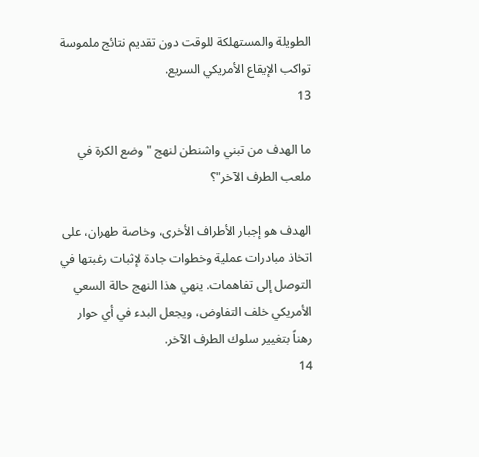الطويلة والمستهلكة للوقت دون تقديم نتائج ملموسة تواكب الإيقاع الأمريكي السريع.
13

ما الهدف من تبني واشنطن لنهج "وضع الكرة في ملعب الطرف الآخر"؟

الهدف هو إجبار الأطراف الأخرى، وخاصة طهران، على اتخاذ مبادرات عملية وخطوات جادة لإثبات رغبتها في التوصل إلى تفاهمات. ينهي هذا النهج حالة السعي الأمريكي خلف التفاوض، ويجعل البدء في أي حوار رهناً بتغيير سلوك الطرف الآخر.
14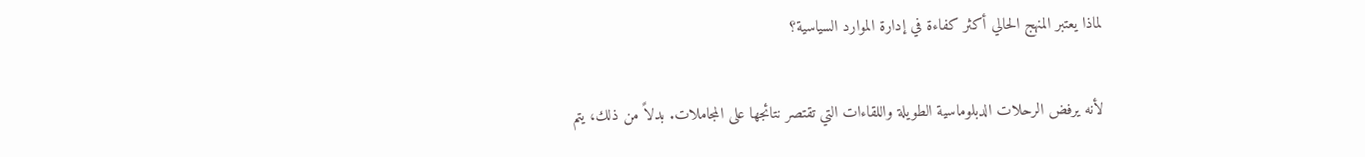لماذا يعتبر المنهج الحالي أكثر كفاءة في إدارة الموارد السياسية؟

لأنه يرفض الرحلات الدبلوماسية الطويلة واللقاءات التي تقتصر نتائجها على المجاملات. بدلاً من ذلك، يتم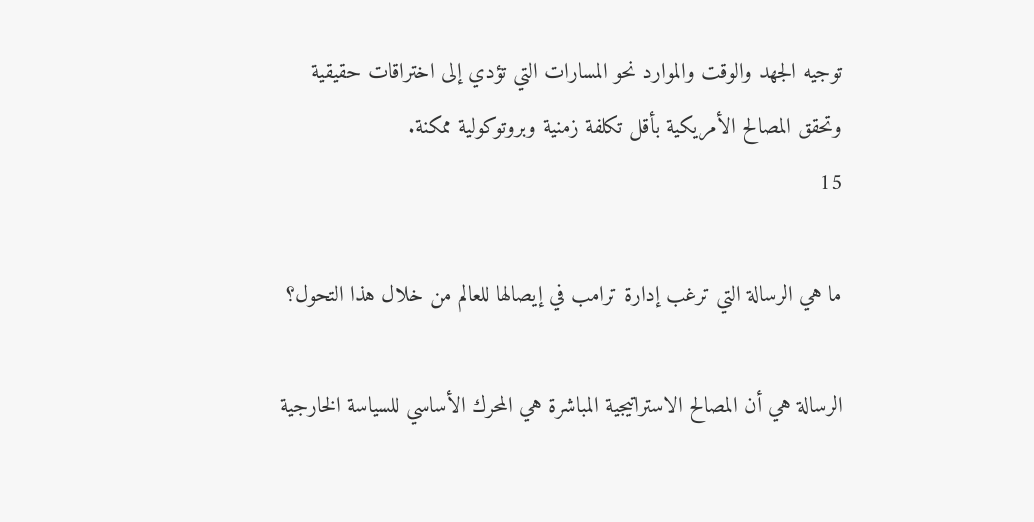توجيه الجهد والوقت والموارد نحو المسارات التي تؤدي إلى اختراقات حقيقية وتحقق المصالح الأمريكية بأقل تكلفة زمنية وبروتوكولية ممكنة.
15

ما هي الرسالة التي ترغب إدارة ترامب في إيصالها للعالم من خلال هذا التحول؟

الرسالة هي أن المصالح الاستراتيجية المباشرة هي المحرك الأساسي للسياسة الخارجية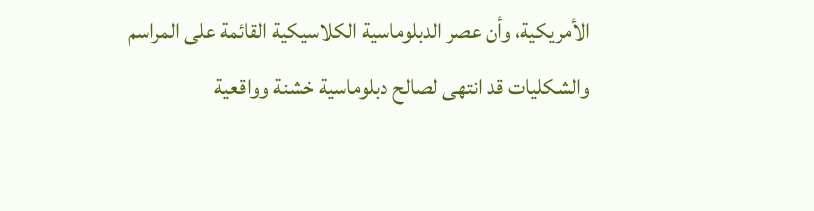الأمريكية، وأن عصر الدبلوماسية الكلاسيكية القائمة على المراسم والشكليات قد انتهى لصالح دبلوماسية خشنة وواقعية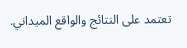تعتمد على النتائج والواقع الميداني.